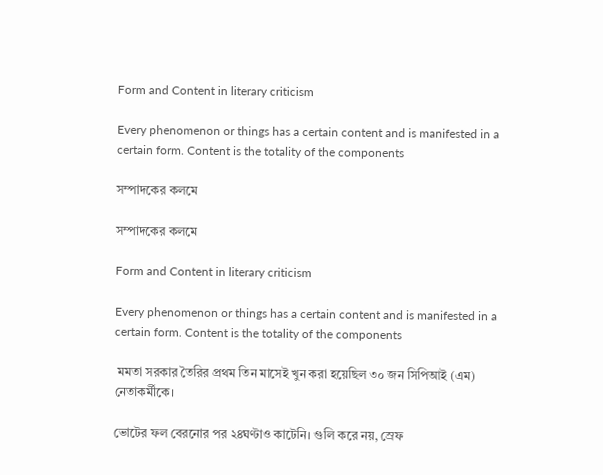Form and Content in literary criticism

Every phenomenon or things has a certain content and is manifested in a certain form. Content is the totality of the components

সম্পাদকের কলমে

সম্পাদকের কলমে

Form and Content in literary criticism

Every phenomenon or things has a certain content and is manifested in a certain form. Content is the totality of the components

 মমতা সরকার তৈরির প্রথম তিন মাসেই খুন করা হয়েছিল ৩০ জন সিপিআই (এম) নেতাকর্মীকে।

ভোটের ফল বেরনোর পর ২৪ঘণ্টাও কাটেনি। গুলি করে নয়, স্রেফ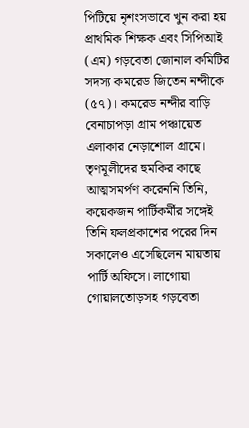পিটিয়ে নৃশংসভাবে খুন করা হয় প্রাথমিক শিক্ষক এবং সিপিআই (এম) গড়বেতা জোনাল কমিটির সদস্য কমরেড জিতেন নন্দীকে (৫৭)। কমরেড নন্দীর বাড়ি বেনাচাপড়া গ্রাম পঞ্চায়েত এলাকার নেড়াশোল গ্রামে। তৃণমূলীদের হুমকির কাছে আত্মসমর্পণ করেননি তিনি, কয়েকজন পার্টিকর্মীর সঙ্গেই তিনি ফলপ্রকাশের পরের দিন সকালেও এসেছিলেন মায়তায় পার্টি অফিসে। লাগোয়া গোয়ালতোড়সহ গড়বেতা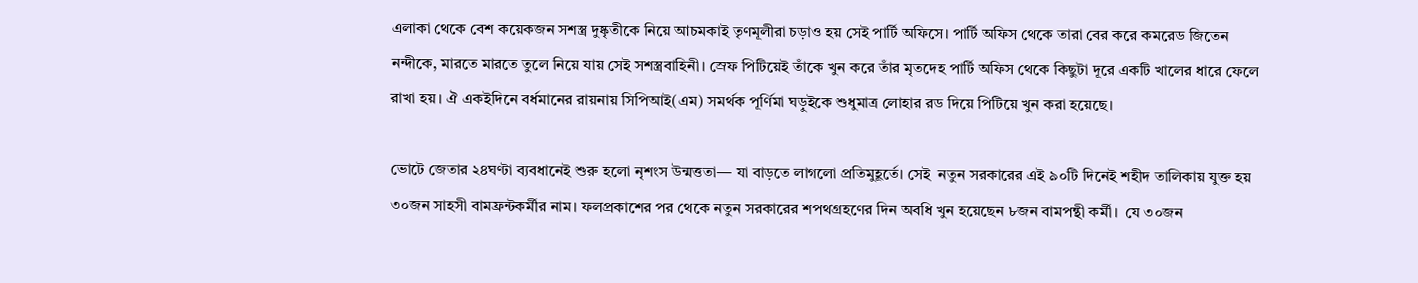এলাকা থেকে বেশ কয়েকজন সশস্ত্র দুষ্কৃতীকে নিয়ে আচমকাই তৃণমূলীরা চড়াও হয় সেই পার্টি অফিসে। পার্টি অফিস থেকে তারা বের করে কমরেড জিতেন নন্দীকে, মারতে মারতে তুলে নিয়ে যায় সেই সশস্ত্রবাহিনী। স্রেফ পিটিয়েই তাঁকে খুন করে তাঁর মৃতদেহ পার্টি অফিস থেকে কিছুটা দূরে একটি খালের ধারে ফেলে রাখা হয়। ঐ একইদিনে বর্ধমানের রায়নায় সিপিআই(এম) সমর্থক পূর্ণিমা ঘড়ুইকে শুধুমাত্র লোহার রড দিয়ে পিটিয়ে খুন করা হয়েছে।

ভোটে জেতার ২৪ঘণ্টা ব্যবধানেই শুরু হলো নৃশংস উন্মত্ততা— যা বাড়তে লাগলো প্রতিমুহূর্তে। সেই  নতুন সরকারের এই ৯০টি দিনেই শহীদ তালিকায় যুক্ত হয় ৩০জন সাহসী বামফ্রন্টকর্মীর নাম। ফলপ্রকাশের পর থেকে নতুন সরকারের শপথগ্রহণের দিন অবধি খুন হয়েছেন ৮জন বামপন্থী কর্মী।  যে ৩০জন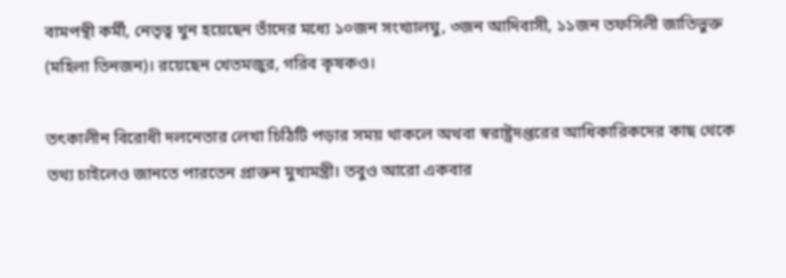বামপন্থী কর্মী, নেতৃত্ব খুন হয়েছেন তাঁদের মধ্যে ১০জন সংখ্যালঘু, ৩জন আদিবাসী, ১১জন তফসিলী জাতিভুক্ত (মহিলা তিনজন)। রয়েছেন খেতমজুর, গরিব কৃষকও।

তৎকালীন বিরোধী দলনেতার লেখা চিঠিটি পড়ার সময় থাকলে অথবা স্বরাষ্ট্রদপ্তরের আধিকারিকদের কাছ থেকে তথ্য চাইলেও জানতে পারতেন প্রাক্তন মুখ্যমন্ত্রী। তবুও আরো একবার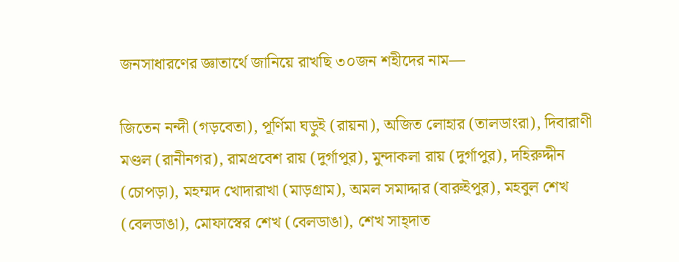জনসাধারণের জ্ঞাতার্থে জানিয়ে রাখছি ৩০জন শহীদের নাম—

জিতেন নন্দী (গড়বেতা), পূর্ণিমা ঘড়ুই (রায়না), অজিত লোহার (তালডাংরা), দিবারাণী মণ্ডল (রানীনগর), রামপ্রবেশ রায় (দুর্গাপুর), মুন্দাকলা রায় (দুর্গাপুর), দহিরুদ্দীন (চোপড়া), মহম্মদ খোদারাখা (মাড়গ্রাম), অমল সমাদ্দার (বারুইপুর), মহবুল শেখ (বেলডাঙা), মোফাস্বের শেখ (বেলডাঙা), শেখ সাহ্‌দাত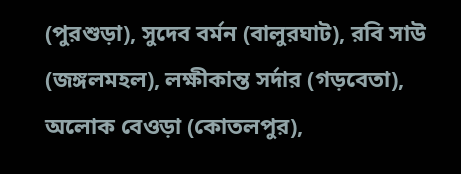(পুরশুড়া), সুদেব বর্মন (বালুরঘাট), রবি সাউ (জঙ্গলমহল), লক্ষীকান্ত সর্দার (গড়বেতা), অলোক বেওড়া (কোতলপুর),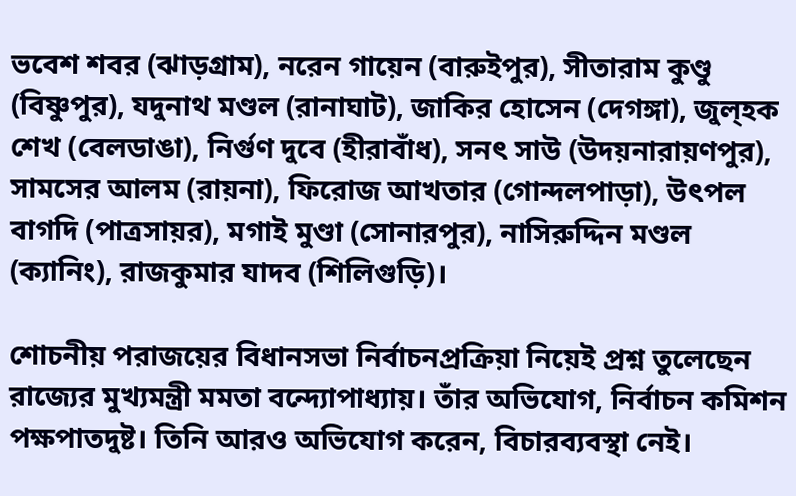ভবেশ শবর (ঝাড়গ্রাম), নরেন গায়েন (বারুইপুর), সীতারাম কুণ্ডু (বিষ্ণুপুর), যদুনাথ মণ্ডল (রানাঘাট), জাকির হোসেন (দেগঙ্গা), জুল্‌হক শেখ (বেলডাঙা), নির্গুণ দুবে (হীরাবাঁধ), সনৎ সাউ (উদয়নারায়ণপুর), সামসের আলম (রায়না), ফিরোজ আখতার (গোন্দলপাড়া), উৎপল বাগদি (পাত্রসায়র), মগাই মুণ্ডা (সোনারপুর), নাসিরুদ্দিন মণ্ডল (ক্যানিং), রাজকুমার যাদব (শিলিগুড়ি)।

শোচনীয় পরাজয়ের বিধানসভা নির্বাচনপ্রক্রিয়া নিয়েই প্রশ্ন তুলেছেন রাজ্যের মুখ্যমন্ত্রী মমতা বন্দ্যোপাধ্যায়। তাঁর অভিযোগ, নির্বাচন কমিশন পক্ষপাতদুষ্ট। তিনি আরও অভিযোগ করেন, বিচারব্যবস্থা নেই।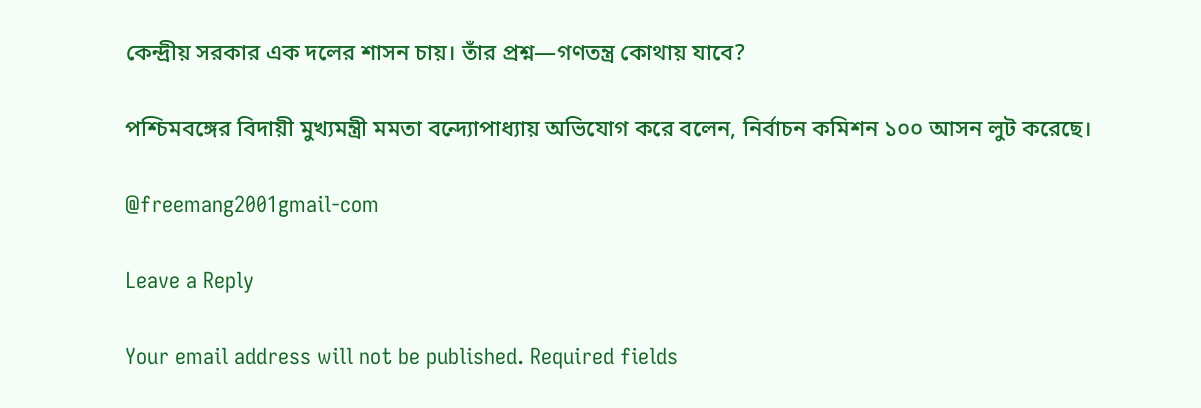কেন্দ্রীয় সরকার এক দলের শাসন চায়। তাঁর প্রশ্ন—গণতন্ত্র কোথায় যাবে?

পশ্চিমবঙ্গের বিদায়ী মুখ্যমন্ত্রী মমতা বন্দ্যোপাধ্যায় অভিযোগ করে বলেন, নির্বাচন কমিশন ১০০ আসন লুট করেছে।

@freemang2001gmail-com

Leave a Reply

Your email address will not be published. Required fields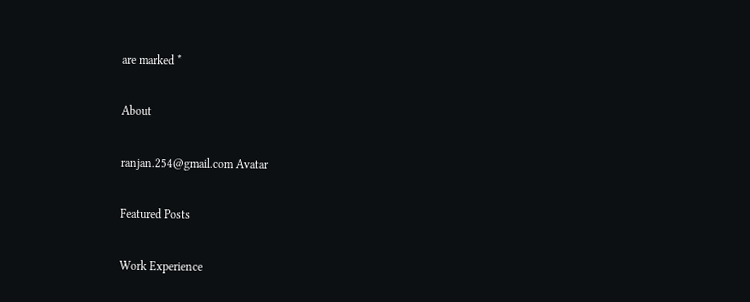are marked *

About

ranjan.254@gmail.com Avatar

Featured Posts

Work Experience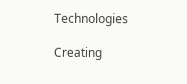Technologies

Creating